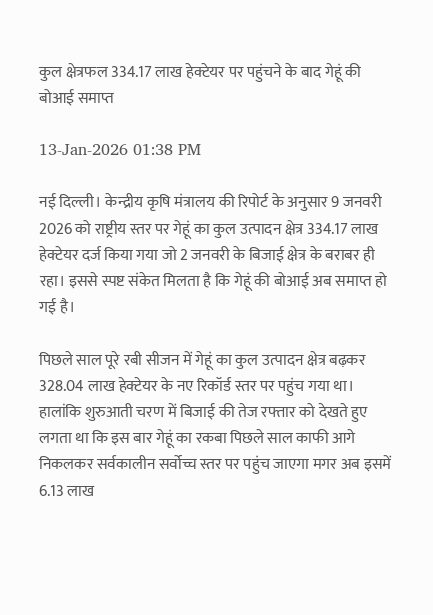कुल क्षेत्रफल 334.17 लाख हेक्टेयर पर पहुंचने के बाद गेहूं की बोआई समाप्त

13-Jan-2026 01:38 PM

नई दिल्ली। केन्द्रीय कृषि मंत्रालय की रिपोर्ट के अनुसार 9 जनवरी 2026 को राष्ट्रीय स्तर पर गेहूं का कुल उत्पादन क्षेत्र 334.17 लाख हेक्टेयर दर्ज किया गया जो 2 जनवरी के बिजाई क्षेत्र के बराबर ही रहा। इससे स्पष्ट संकेत मिलता है कि गेहूं की बोआई अब समाप्त हो गई है।

पिछले साल पूरे रबी सीजन में गेहूं का कुल उत्पादन क्षेत्र बढ़कर 328.04 लाख हेक्टेयर के नए रिकॉर्ड स्तर पर पहुंच गया था। हालांकि शुरुआती चरण में बिजाई की तेज रफ्तार को देखते हुए लगता था कि इस बार गेहूं का रकबा पिछले साल काफी आगे निकलकर सर्वकालीन सर्वोच्च स्तर पर पहुंच जाएगा मगर अब इसमें 6.13 लाख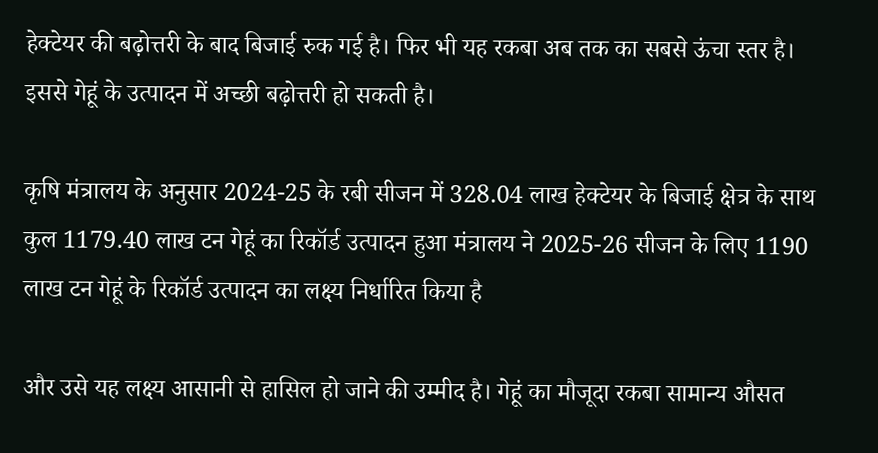हेक्टेयर की बढ़ोत्तरी के बाद बिजाई रुक गई है। फिर भी यह रकबा अब तक का सबसे ऊंचा स्तर है। इससे गेहूं के उत्पादन में अच्छी बढ़ोत्तरी हो सकती है।

कृषि मंत्रालय के अनुसार 2024-25 के रबी सीजन में 328.04 लाख हेक्टेयर के बिजाई क्षेत्र के साथ कुल 1179.40 लाख टन गेहूं का रिकॉर्ड उत्पादन हुआ मंत्रालय ने 2025-26 सीजन के लिए 1190 लाख टन गेहूं के रिकॉर्ड उत्पादन का लक्ष्य निर्धारित किया है

और उसे यह लक्ष्य आसानी से हासिल हो जाने की उम्मीद है। गेहूं का मौजूदा रकबा सामान्य औसत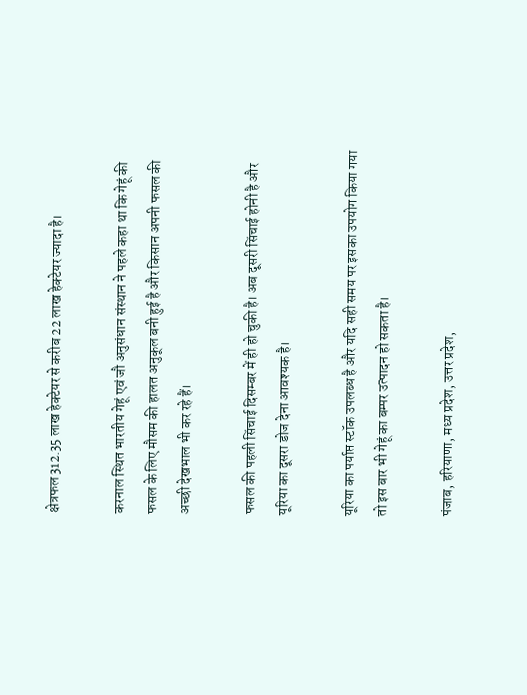क्षेत्रफल 312.35 लाख हेक्टेयर से करीब 22 लाख हेक्टेयर ज्यादा है।

करनाल स्थित भारतीय गेहूं एवं जौ अनुसंधान संस्थान ने पहले कहा था कि गेहूं की फसल के लिए मौसम की हालत अनुकूल बनी हुई है और किसान अपनी फसल की अच्छी देखभाल भी कर रहे हैं।

फसल की पहली सिंचाई दिसम्बर में ही हो चुकी है। अब दूसरी सिंचाई होनी है और यूरिया का दूसरा डोज देना आवश्यक है।

यूरिया का पर्याप्त स्टॉक उपलब्ध है और यदि सही समय पर इसका उपयोग किया गया तो इस बार भी गेहूं का बम्पर उत्पादन हो सकता है।

पंजाब, हरियाणा, मध्य प्रदेश, उत्तर प्रदेश,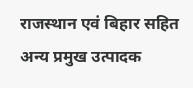राजस्थान एवं बिहार सहित अन्य प्रमुख उत्पादक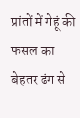प्रांतों में गेहूं की फसल का बेहतर ढंग से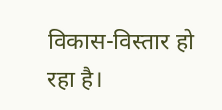विकास-विस्तार हो रहा है।